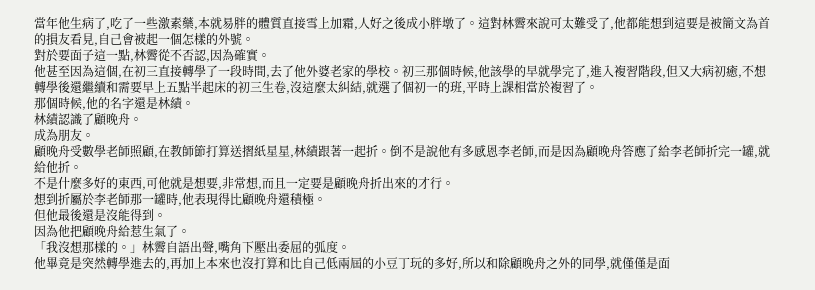當年他生病了,吃了一些激素藥,本就易胖的體質直接雪上加霜,人好之後成小胖墩了。這對林霽來說可太難受了,他都能想到這要是被簡文為首的損友看見,自己會被起一個怎樣的外號。
對於要面子這一點,林霽從不否認,因為確實。
他甚至因為這個,在初三直接轉學了一段時間,去了他外婆老家的學校。初三那個時候,他該學的早就學完了,進入複習階段,但又大病初癒,不想轉學後還繼續和需要早上五點半起床的初三生卷,沒這麼太糾結,就選了個初一的班,平時上課相當於複習了。
那個時候,他的名字還是林績。
林績認識了顧晚舟。
成為朋友。
顧晚舟受數學老師照顧,在教師節打算送摺紙星星,林績跟著一起折。倒不是說他有多感恩李老師,而是因為顧晚舟答應了給李老師折完一罐,就給他折。
不是什麼多好的東西,可他就是想要,非常想,而且一定要是顧晚舟折出來的才行。
想到折屬於李老師那一罐時,他表現得比顧晚舟還積極。
但他最後還是沒能得到。
因為他把顧晚舟給惹生氣了。
「我沒想那樣的。」林霽自語出聲,嘴角下壓出委屈的弧度。
他畢竟是突然轉學進去的,再加上本來也沒打算和比自己低兩屆的小豆丁玩的多好,所以和除顧晚舟之外的同學,就僅僅是面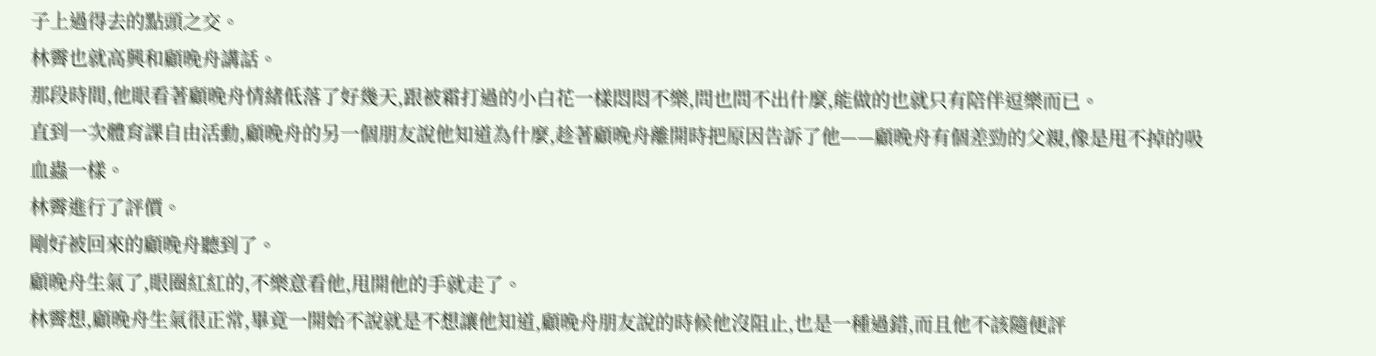子上過得去的點頭之交。
林霽也就高興和顧晚舟講話。
那段時間,他眼看著顧晚舟情緒低落了好幾天,跟被霜打過的小白花一樣悶悶不樂,問也問不出什麼,能做的也就只有陪伴逗樂而已。
直到一次體育課自由活動,顧晚舟的另一個朋友說他知道為什麼,趁著顧晚舟離開時把原因告訴了他——顧晚舟有個差勁的父親,像是甩不掉的吸血蟲一樣。
林霽進行了評價。
剛好被回來的顧晚舟聽到了。
顧晚舟生氣了,眼圈紅紅的,不樂意看他,甩開他的手就走了。
林霽想,顧晚舟生氣很正常,畢竟一開始不說就是不想讓他知道,顧晚舟朋友說的時候他沒阻止,也是一種過錯,而且他不該隨便評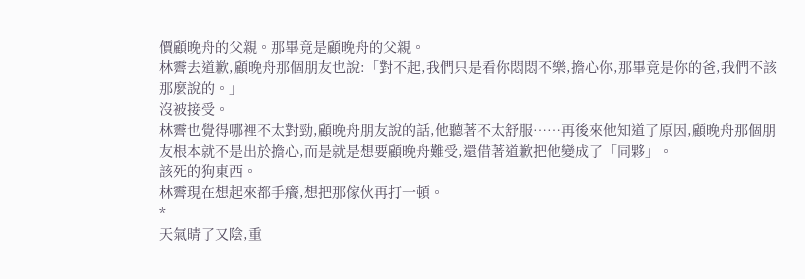價顧晚舟的父親。那畢竟是顧晚舟的父親。
林霽去道歉,顧晚舟那個朋友也說:「對不起,我們只是看你悶悶不樂,擔心你,那畢竟是你的爸,我們不該那麼說的。」
沒被接受。
林霽也覺得哪裡不太對勁,顧晚舟朋友說的話,他聽著不太舒服……再後來他知道了原因,顧晚舟那個朋友根本就不是出於擔心,而是就是想要顧晚舟難受,還借著道歉把他變成了「同夥」。
該死的狗東西。
林霽現在想起來都手癢,想把那傢伙再打一頓。
*
天氣晴了又陰,重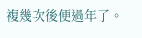複幾次後便過年了。